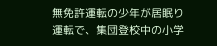無免許運転の少年が居眠り運転で、集団登校中の小学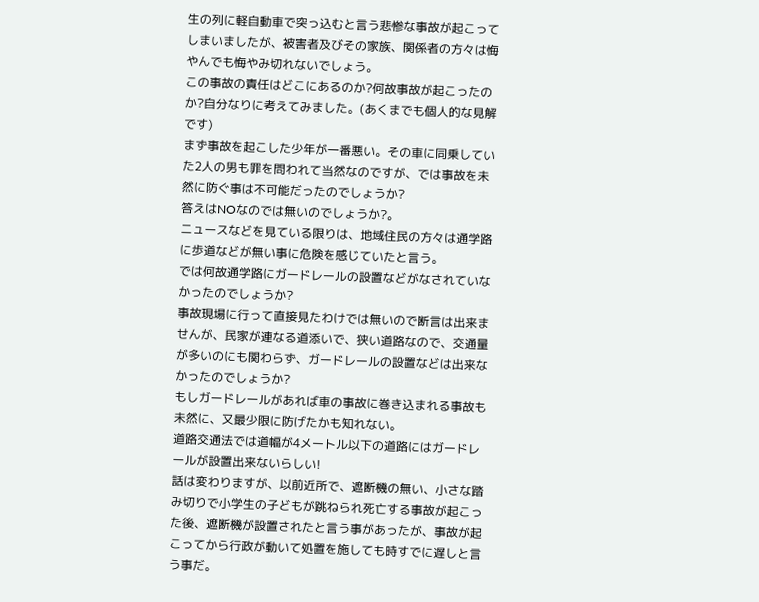生の列に軽自動車で突っ込むと言う悲惨な事故が起こってしまいましたが、被害者及びその家族、関係者の方々は悔やんでも悔やみ切れないでしょう。
この事故の責任はどこにあるのか?何故事故が起こったのか?自分なりに考えてみました。(あくまでも個人的な見解です)
まず事故を起こした少年が一番悪い。その車に同乗していた2人の男も罪を問われて当然なのですが、では事故を未然に防ぐ事は不可能だったのでしょうか?
答えはNOなのでは無いのでしょうか?。
ニュースなどを見ている限りは、地域住民の方々は通学路に歩道などが無い事に危険を感じていたと言う。
では何故通学路にガードレールの設置などがなされていなかったのでしょうか?
事故現場に行って直接見たわけでは無いので断言は出来ませんが、民家が連なる道添いで、狭い道路なので、交通量が多いのにも関わらず、ガードレールの設置などは出来なかったのでしょうか?
もしガードレールがあれば車の事故に巻き込まれる事故も未然に、又最少限に防げたかも知れない。
道路交通法では道幅が4メートル以下の道路にはガードレールが設置出来ないらしい!
話は変わりますが、以前近所で、遮断機の無い、小さな踏み切りで小学生の子どもが跳ねられ死亡する事故が起こった後、遮断機が設置されたと言う事があったが、事故が起こってから行政が動いて処置を施しても時すでに遅しと言う事だ。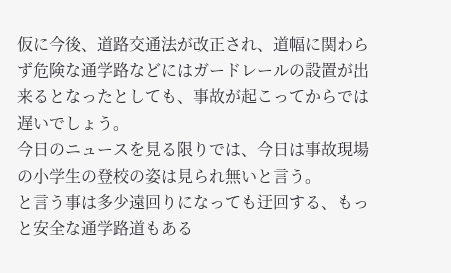仮に今後、道路交通法が改正され、道幅に関わらず危険な通学路などにはガードレールの設置が出来るとなったとしても、事故が起こってからでは遅いでしょう。
今日のニュースを見る限りでは、今日は事故現場の小学生の登校の姿は見られ無いと言う。
と言う事は多少遠回りになっても迂回する、もっと安全な通学路道もある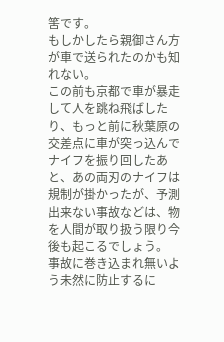筈です。
もしかしたら親御さん方が車で送られたのかも知れない。
この前も京都で車が暴走して人を跳ね飛ばしたり、もっと前に秋葉原の交差点に車が突っ込んでナイフを振り回したあと、あの両刃のナイフは規制が掛かったが、予測出来ない事故などは、物を人間が取り扱う限り今後も起こるでしょう。
事故に巻き込まれ無いよう未然に防止するに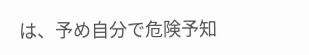は、予め自分で危険予知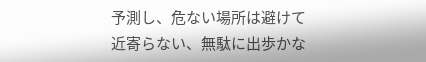予測し、危ない場所は避けて近寄らない、無駄に出歩かな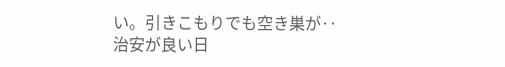い。引きこもりでも空き巣が‥
治安が良い日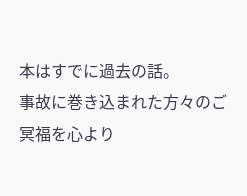本はすでに過去の話。
事故に巻き込まれた方々のご冥福を心より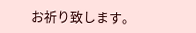お祈り致します。